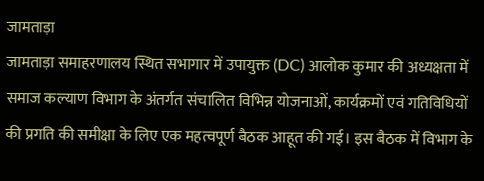जामताड़ा
जामताड़ा समाहरणालय स्थित सभागार में उपायुक्त (DC) आलोक कुमार की अध्यक्षता में समाज कल्याण विभाग के अंतर्गत संचालित विभिन्न योजनाओं, कार्यक्रमों एवं गतिविधियों की प्रगति की समीक्षा के लिए एक महत्वपूर्ण बैठक आहूत की गई। इस बैठक में विभाग के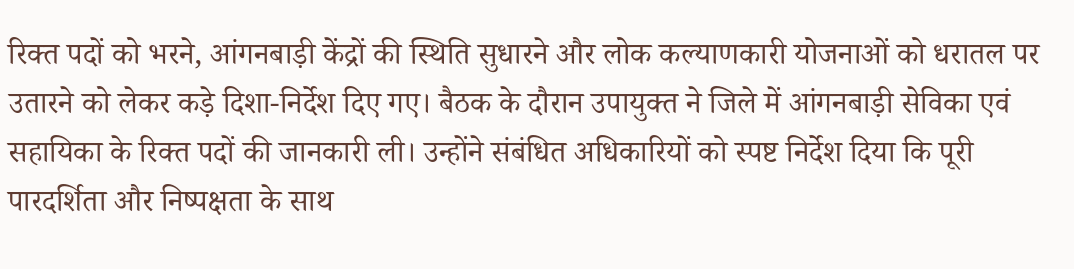रिक्त पदों को भरने, आंगनबाड़ी केंद्रों की स्थिति सुधारने और लोक कल्याणकारी योजनाओं को धरातल पर उतारने को लेकर कड़े दिशा-निर्देश दिए गए। बैठक के दौरान उपायुक्त ने जिले में आंगनबाड़ी सेविका एवं सहायिका के रिक्त पदों की जानकारी ली। उन्होंने संबंधित अधिकारियों को स्पष्ट निर्देश दिया कि पूरी पारदर्शिता और निष्पक्षता के साथ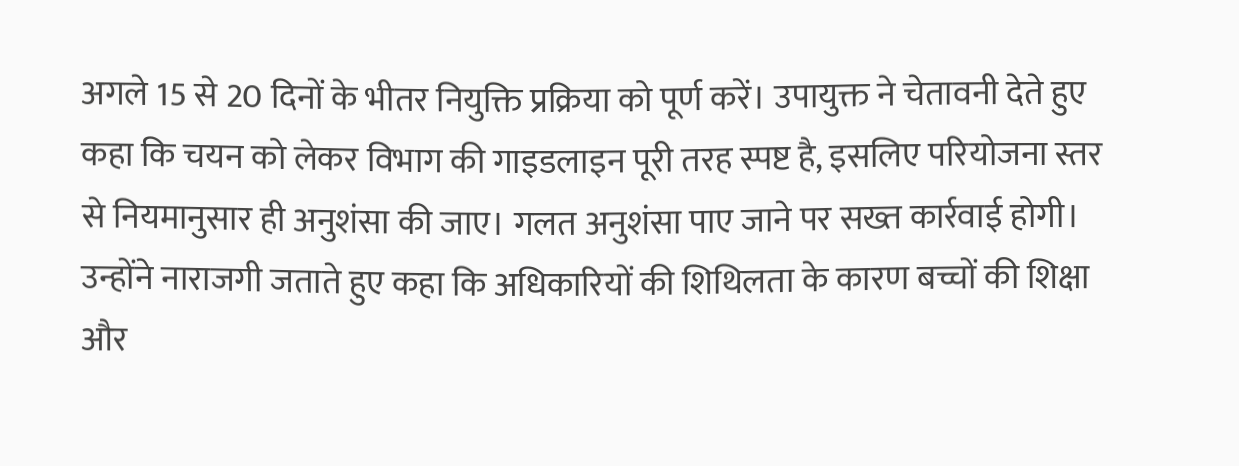अगले 15 से 20 दिनों के भीतर नियुक्ति प्रक्रिया को पूर्ण करें। उपायुक्त ने चेतावनी देते हुए कहा कि चयन को लेकर विभाग की गाइडलाइन पूरी तरह स्पष्ट है, इसलिए परियोजना स्तर से नियमानुसार ही अनुशंसा की जाए। गलत अनुशंसा पाए जाने पर सख्त कार्रवाई होगी। उन्होंने नाराजगी जताते हुए कहा कि अधिकारियों की शिथिलता के कारण बच्चों की शिक्षा और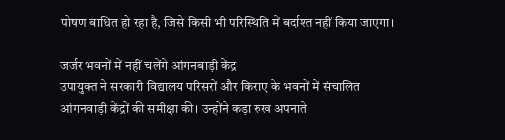पोषण बाधित हो रहा है, जिसे किसी भी परिस्थिति में बर्दाश्त नहीं किया जाएगा।

जर्जर भवनों में नहीं चलेंगे आंगनबाड़ी केंद्र
उपायुक्त ने सरकारी विद्यालय परिसरों और किराए के भवनों में संचालित आंगनवाड़ी केंद्रों की समीक्षा की। उन्होंने कड़ा रुख अपनाते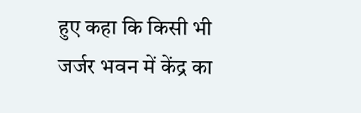हुए कहा कि किसी भी जर्जर भवन में केंद्र का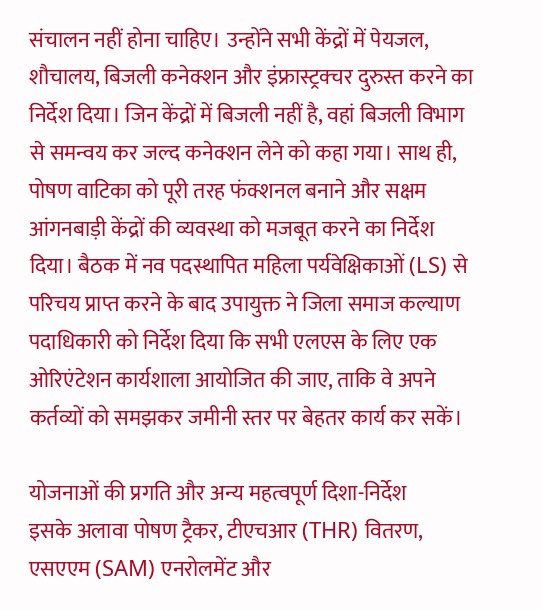संचालन नहीं होना चाहिए। उन्होंने सभी केंद्रों में पेयजल, शौचालय, बिजली कनेक्शन और इंफ्रास्ट्रक्चर दुरुस्त करने का निर्देश दिया। जिन केंद्रों में बिजली नहीं है, वहां बिजली विभाग से समन्वय कर जल्द कनेक्शन लेने को कहा गया। साथ ही, पोषण वाटिका को पूरी तरह फंक्शनल बनाने और सक्षम आंगनबाड़ी केंद्रों की व्यवस्था को मजबूत करने का निर्देश दिया। बैठक में नव पदस्थापित महिला पर्यवेक्षिकाओं (LS) से परिचय प्राप्त करने के बाद उपायुक्त ने जिला समाज कल्याण पदाधिकारी को निर्देश दिया कि सभी एलएस के लिए एक ओरिएंटेशन कार्यशाला आयोजित की जाए, ताकि वे अपने कर्तव्यों को समझकर जमीनी स्तर पर बेहतर कार्य कर सकें।

योजनाओं की प्रगति और अन्य महत्वपूर्ण दिशा-निर्देश
इसके अलावा पोषण ट्रैकर, टीएचआर (THR) वितरण, एसएएम (SAM) एनरोलमेंट और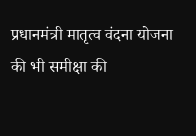प्रधानमंत्री मातृत्व वंदना योजना की भी समीक्षा की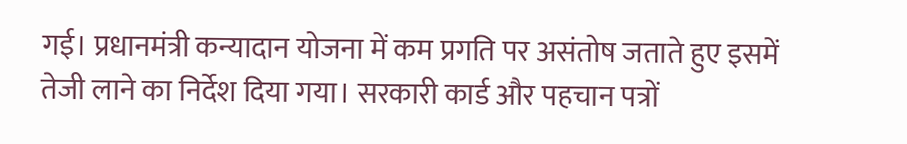गई। प्रधानमंत्री कन्यादान योजना में कम प्रगति पर असंतोष जताते हुए इसमें तेजी लाने का निर्देश दिया गया। सरकारी कार्ड और पहचान पत्रों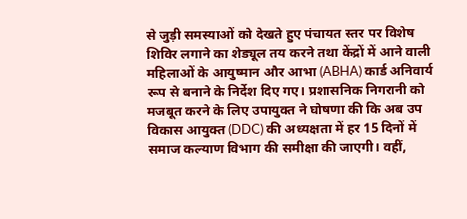से जुड़ी समस्याओं को देखते हुए पंचायत स्तर पर विशेष शिविर लगाने का शेड्यूल तय करने तथा केंद्रों में आने वाली महिलाओं के आयुष्मान और आभा (ABHA) कार्ड अनिवार्य रूप से बनाने के निर्देश दिए गए। प्रशासनिक निगरानी को मजबूत करने के लिए उपायुक्त ने घोषणा की कि अब उप विकास आयुक्त (DDC) की अध्यक्षता में हर 15 दिनों में समाज कल्याण विभाग की समीक्षा की जाएगी। वहीं,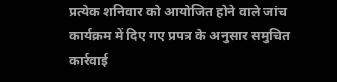प्रत्येक शनिवार को आयोजित होने वाले जांच कार्यक्रम में दिए गए प्रपत्र के अनुसार समुचित कार्रवाई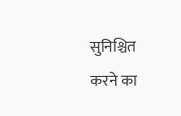सुनिश्चित करने का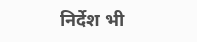निर्देश भी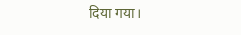दिया गया।